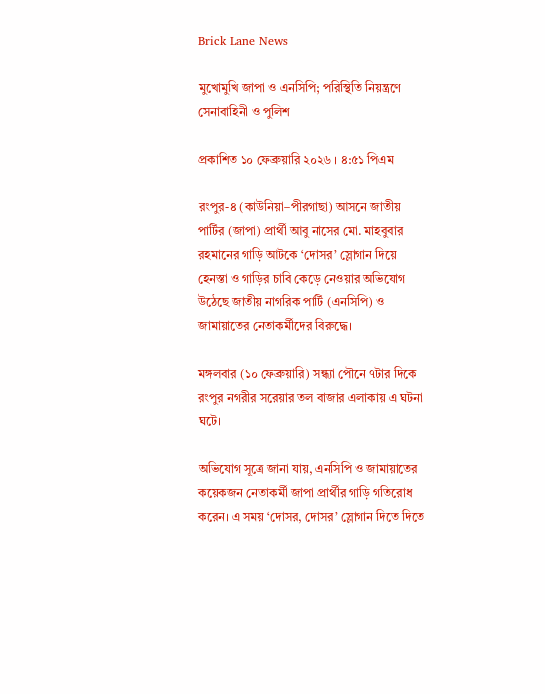Brick Lane News

মুখোমুখি জাপা ও এনসিপি; পরিস্থিতি নিয়ন্ত্রণে সেনাবাহিনী ও পুলিশ

প্রকাশিত ১০ ফেব্রুয়ারি ২০২৬ । ৪:৫১ পিএম

রংপুর-৪ (কাউনিয়া–পীরগাছা) আসনে জাতীয় পার্টির (জাপা) প্রার্থী আবু নাসের মো. মাহবুবার রহমানের গাড়ি আটকে ‘দোসর’ স্লোগান দিয়ে হেনস্তা ও গাড়ির চাবি কেড়ে নেওয়ার অভিযোগ উঠেছে জাতীয় নাগরিক পার্টি (এনসিপি) ও জামায়াতের নেতাকর্মীদের বিরুদ্ধে।

মঙ্গলবার (১০ ফেব্রুয়ারি) সন্ধ্যা পৌনে ৭টার দিকে রংপুর নগরীর সরেয়ার তল বাজার এলাকায় এ ঘটনা ঘটে।

অভিযোগ সূত্রে জানা যায়, এনসিপি ও জামায়াতের কয়েকজন নেতাকর্মী জাপা প্রার্থীর গাড়ি গতিরোধ করেন। এ সময় ‘দোসর, দোসর’ স্লোগান দিতে দিতে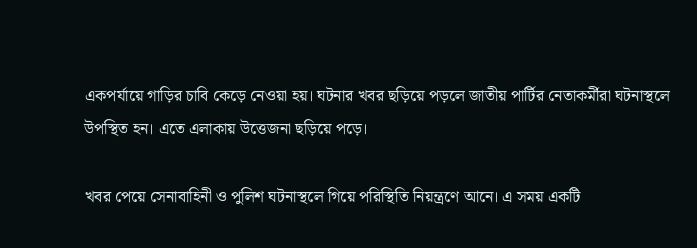একপর্যায়ে গাড়ির চাবি কেড়ে নেওয়া হয়। ঘটনার খবর ছড়িয়ে পড়লে জাতীয় পার্টির নেতাকর্মীরা ঘটনাস্থলে উপস্থিত হন। এতে এলাকায় উত্তেজনা ছড়িয়ে পড়ে।

খবর পেয়ে সেনাবাহিনী ও পুলিশ ঘটনাস্থলে গিয়ে পরিস্থিতি নিয়ন্ত্রণে আনে। এ সময় একটি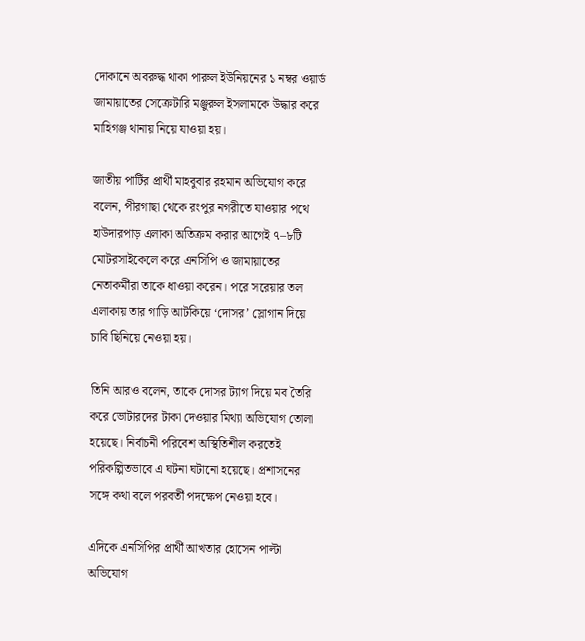দোকানে অবরুদ্ধ থাকা পারুল ইউনিয়নের ১ নম্বর ওয়ার্ড জামায়াতের সেক্রেটারি মঞ্জুরুল ইসলামকে উদ্ধার করে মাহিগঞ্জ থানায় নিয়ে যাওয়া হয়।

জাতীয় পার্টির প্রার্থী মাহবুবার রহমান অভিযোগ করে বলেন, পীরগাছা থেকে রংপুর নগরীতে যাওয়ার পথে হাউদারপাড় এলাকা অতিক্রম করার আগেই ৭–৮টি মোটরসাইকেলে করে এনসিপি ও জামায়াতের নেতাকর্মীরা তাকে ধাওয়া করেন। পরে সরেয়ার তল এলাকায় তার গাড়ি আটকিয়ে ‘দোসর’ স্লোগান দিয়ে চাবি ছিনিয়ে নেওয়া হয়।

তিনি আরও বলেন, তাকে দোসর ট্যাগ দিয়ে মব তৈরি করে ভোটারদের টাকা দেওয়ার মিথ্যা অভিযোগ তোলা হয়েছে। নির্বাচনী পরিবেশ অস্থিতিশীল করতেই পরিকল্পিতভাবে এ ঘটনা ঘটানো হয়েছে। প্রশাসনের সঙ্গে কথা বলে পরবর্তী পদক্ষেপ নেওয়া হবে।

এদিকে এনসিপির প্রার্থী আখতার হোসেন পাল্টা অভিযোগ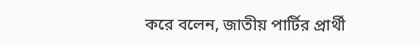করে বলেন, জাতীয় পার্টির প্রার্থী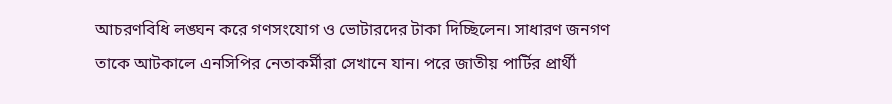আচরণবিধি লঙ্ঘন করে গণসংযোগ ও ভোটারদের টাকা দিচ্ছিলেন। সাধারণ জনগণ তাকে আটকালে এনসিপির নেতাকর্মীরা সেখানে যান। পরে জাতীয় পার্টির প্রার্থী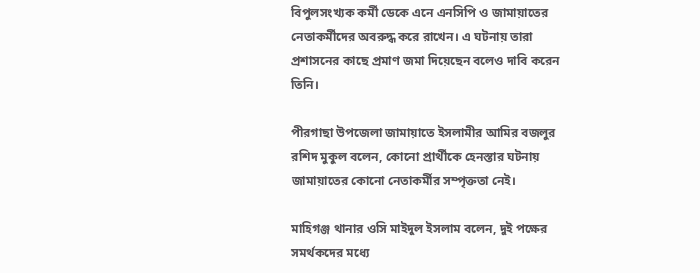বিপুলসংখ্যক কর্মী ডেকে এনে এনসিপি ও জামায়াতের নেতাকর্মীদের অবরুদ্ধ করে রাখেন। এ ঘটনায় তারা প্রশাসনের কাছে প্রমাণ জমা দিয়েছেন বলেও দাবি করেন তিনি।

পীরগাছা উপজেলা জামায়াতে ইসলামীর আমির বজলুর রশিদ মুকুল বলেন, কোনো প্রার্থীকে হেনস্তার ঘটনায় জামায়াতের কোনো নেতাকর্মীর সম্পৃক্ততা নেই।

মাহিগঞ্জ থানার ওসি মাইদুল ইসলাম বলেন, দুই পক্ষের সমর্থকদের মধ্যে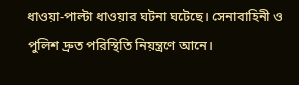ধাওয়া-পাল্টা ধাওয়ার ঘটনা ঘটেছে। সেনাবাহিনী ও পুলিশ দ্রুত পরিস্থিতি নিয়ন্ত্রণে আনে।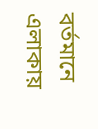বর্তমানে এলাকায়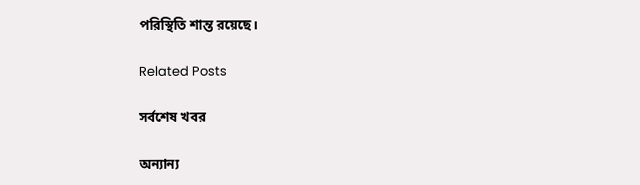পরিস্থিতি শান্ত রয়েছে।

Related Posts

সর্বশেষ খবর

অন্যান্য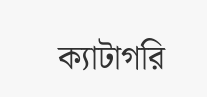ক্যাটাগরি